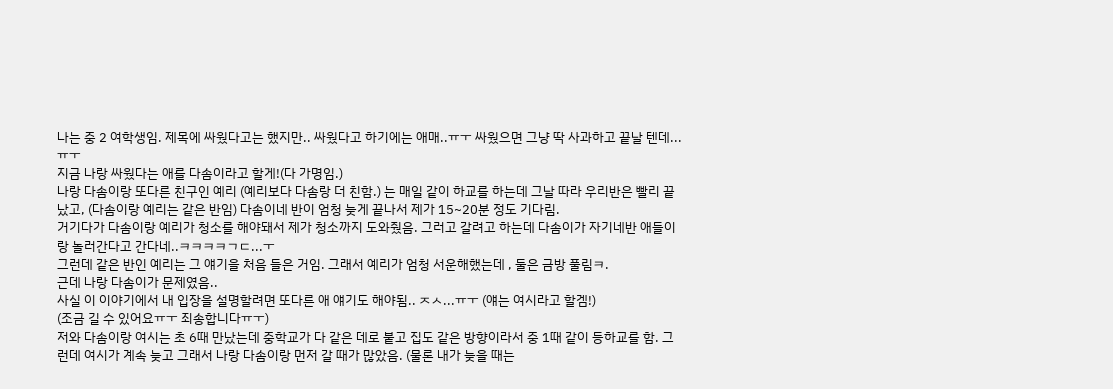나는 중 2 여학생임. 제목에 싸웠다고는 했지만.. 싸웠다고 하기에는 애매..ㅠㅜ 싸웠으면 그냥 딱 사과하고 끝날 텐데...ㅠㅜ
지금 나랑 싸웠다는 애를 다솜이라고 할게!(다 가명임.)
나랑 다솜이랑 또다른 친구인 예리 (예리보다 다솜랑 더 친함.) 는 매일 같이 하교를 하는데 그날 따라 우리반은 빨리 끝났고, (다솜이랑 예리는 같은 반임) 다솜이네 반이 엄청 늦게 끝나서 제가 15~20분 정도 기다림.
거기다가 다솜이랑 예리가 청소를 해야돼서 제가 청소까지 도와줬음. 그러고 갈려고 하는데 다솜이가 자기네반 애들이랑 놀러간다고 간다네..ㅋㅋㅋㅋㄱㄷ...ㅜ
그런데 같은 반인 예리는 그 얘기을 처음 들은 거임. 그래서 예리가 엄청 서운해했는데 , 둘은 금방 풀림ㅋ.
근데 나랑 다솜이가 문제였음..
사실 이 이야기에서 내 입장을 설명할려면 또다른 애 얘기도 해야됨.. ㅈㅅ...ㅠㅜ (얘는 여시라고 할겜!)
(조금 길 수 있어요ㅠㅜ 죄송합니다ㅠㅜ)
저와 다솜이랑 여시는 초 6때 만났는데 중학교가 다 같은 데로 붙고 집도 같은 방향이라서 중 1때 같이 등하교를 함. 그런데 여시가 계속 늦고 그래서 나랑 다솜이랑 먼저 갈 때가 많았음. (물론 내가 늦을 때는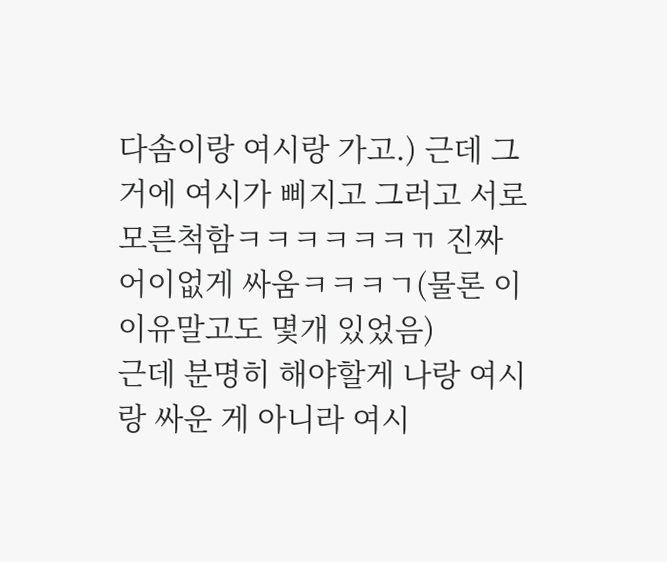다솜이랑 여시랑 가고.) 근데 그거에 여시가 삐지고 그러고 서로 모른척함ㅋㅋㅋㅋㅋㅋㄲ 진짜 어이없게 싸움ㅋㅋㅋㄱ(물론 이 이유말고도 몇개 있었음)
근데 분명히 해야할게 나랑 여시랑 싸운 게 아니라 여시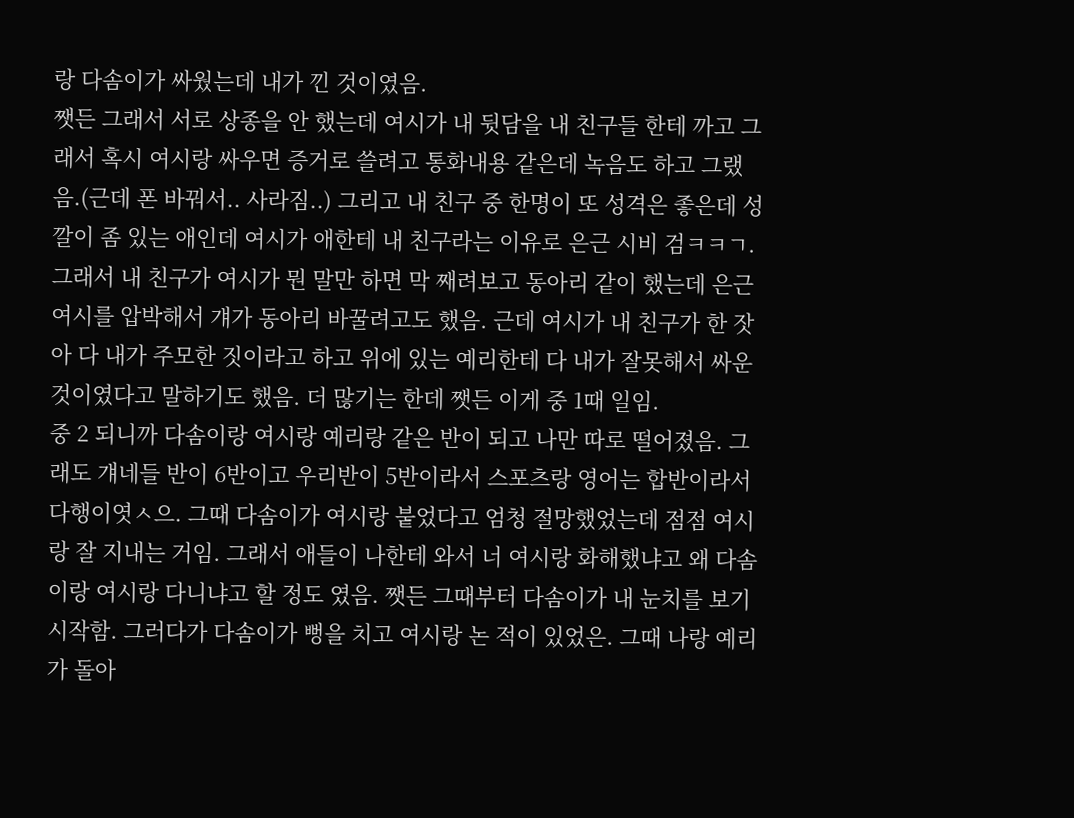랑 다솜이가 싸웠는데 내가 낀 것이였음.
쨋든 그래서 서로 상종을 안 했는데 여시가 내 뒷담을 내 친구들 한테 까고 그래서 혹시 여시랑 싸우면 증거로 쓸려고 통화내용 같은데 녹음도 하고 그랬음.(근데 폰 바꿔서.. 사라짐..) 그리고 내 친구 중 한명이 또 성격은 좋은데 성깔이 좀 있는 애인데 여시가 애한테 내 친구라는 이유로 은근 시비 검ㅋㅋㄱ. 그래서 내 친구가 여시가 뭔 말만 하면 막 째려보고 동아리 같이 했는데 은근 여시를 압박해서 걔가 동아리 바꿀려고도 했음. 근데 여시가 내 친구가 한 잣아 다 내가 주모한 짓이라고 하고 위에 있는 예리한테 다 내가 잘못해서 싸운 것이였다고 말하기도 했음. 더 많기는 한데 쨋든 이게 중 1때 일임.
중 2 되니까 다솜이랑 여시랑 예리랑 같은 반이 되고 나만 따로 떨어졌음. 그래도 걔네들 반이 6반이고 우리반이 5반이라서 스포츠랑 영어는 합반이라서 다행이엿ㅅ으. 그때 다솜이가 여시랑 붙었다고 엄청 절망했었는데 점점 여시랑 잘 지내는 거임. 그래서 애들이 나한테 와서 너 여시랑 화해했냐고 왜 다솜이랑 여시랑 다니냐고 할 정도 였음. 쨋든 그때부터 다솜이가 내 눈치를 보기 시작함. 그러다가 다솜이가 뻥을 치고 여시랑 논 적이 있었은. 그때 나랑 예리가 돌아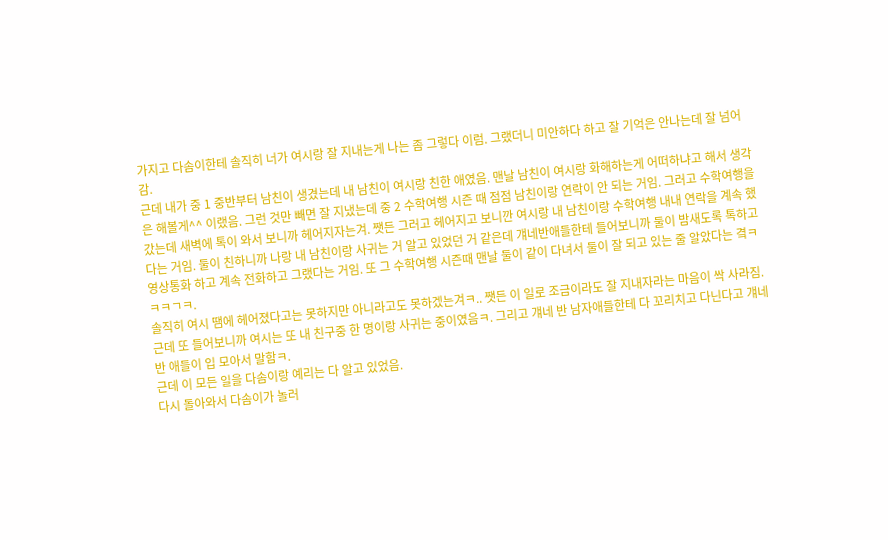가지고 다솜이한테 솔직히 너가 여시랑 잘 지내는게 나는 좀 그렇다 이럼. 그랬더니 미안하다 하고 잘 기억은 안나는데 잘 넘어감.
근데 내가 중 1 중반부터 남친이 생겼는데 내 남친이 여시랑 친한 애였음. 맨날 남친이 여시랑 화해하는게 어떠하냐고 해서 생각은 해볼게^^ 이랬음. 그런 것만 빼면 잘 지냈는데 중 2 수학여행 시즌 때 점점 남친이랑 연락이 안 되는 거임. 그러고 수학여행을 갔는데 새벽에 톡이 와서 보니까 헤어지자는겨. 쨋든 그러고 헤어지고 보니깐 여시랑 내 남친이랑 수학여행 내내 연락을 계속 했다는 거임. 둘이 친하니까 나랑 내 남친이랑 사귀는 거 알고 있었던 거 같은데 걔네반애들한테 들어보니까 둘이 밤새도록 톡하고 영상통화 하고 계속 전화하고 그랬다는 거임. 또 그 수학여행 시즌때 맨날 둘이 같이 다녀서 둘이 잘 되고 있는 줄 알았다는 곀ㅋㅋㅋㄱㅋ.
솔직히 여시 땜에 헤어졌다고는 못하지만 아니라고도 못하겠는겨ㅋ.. 쨋든 이 일로 조금이라도 잘 지내자라는 마음이 싹 사라짐. 근데 또 들어보니까 여시는 또 내 친구중 한 명이랑 사귀는 중이였음ㅋ. 그리고 걔네 반 남자애들한테 다 꼬리치고 다닌다고 걔네 반 애들이 입 모아서 말함ㅋ.
근데 이 모든 일을 다솜이랑 예리는 다 알고 있었음.
다시 돌아와서 다솜이가 놀러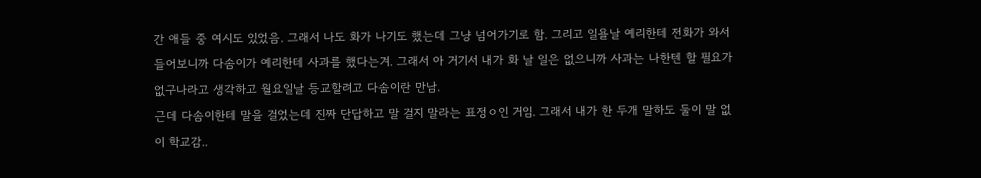간 애들 중 여시도 있었음. 그래서 나도 화가 나기도 했는데 그냥 넘어가기로 함. 그리고 일욜날 예리한테 전화가 와서 들어보니까 다솜이가 예리한테 사과를 했다는겨. 그래서 아 거기서 내가 화 날 일은 없으니까 사과는 나한텐 할 필요가 없구나라고 생각하고 월요일날 등교할려고 다솜이란 만남.
근데 다솜이한테 말을 걸었는데 진짜 단답하고 말 걸지 말라는 표정ㅇ인 거임. 그래서 내가 한 두개 말하도 둘이 말 없이 학교감..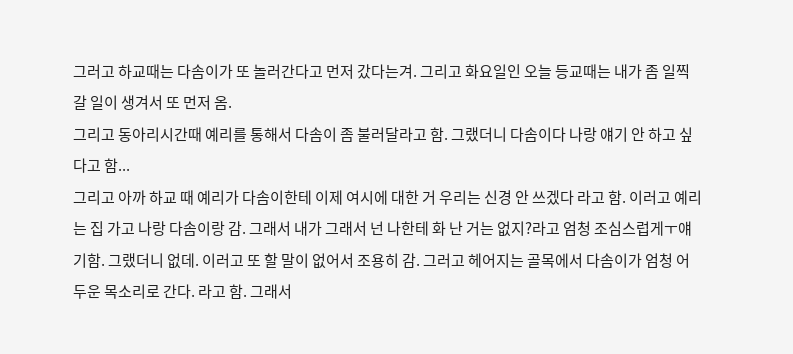그러고 하교때는 다솜이가 또 놀러간다고 먼저 갔다는겨. 그리고 화요일인 오늘 등교때는 내가 좀 일찍 갈 일이 생겨서 또 먼저 옴.
그리고 동아리시간때 예리를 통해서 다솜이 좀 불러달라고 함. 그랬더니 다솜이다 나랑 얘기 안 하고 싶다고 함...
그리고 아까 하교 때 예리가 다솜이한테 이제 여시에 대한 거 우리는 신경 안 쓰겠다 라고 함. 이러고 예리는 집 가고 나랑 다솜이랑 감. 그래서 내가 그래서 넌 나한테 화 난 거는 없지?라고 엄청 조심스럽게ㅜ얘기함. 그랬더니 없데. 이러고 또 할 말이 없어서 조용히 감. 그러고 헤어지는 골목에서 다솜이가 엄청 어두운 목소리로 간다. 라고 함. 그래서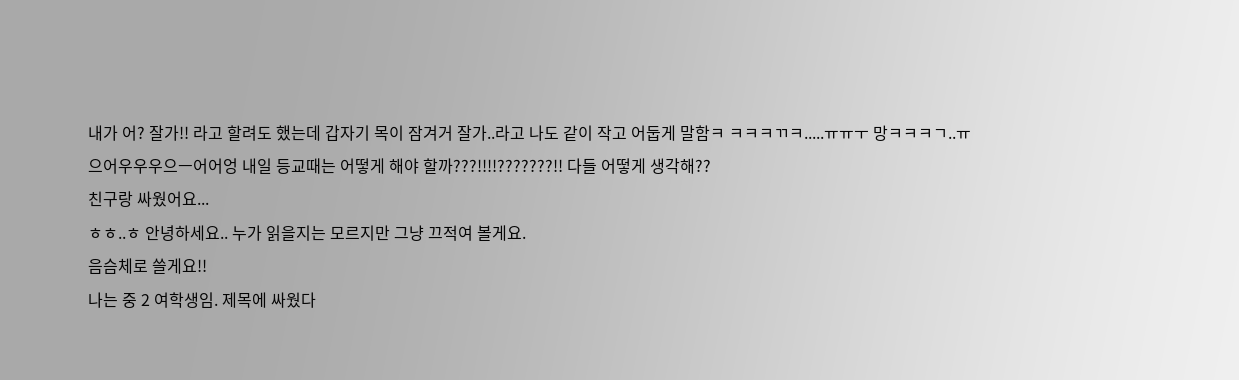내가 어? 잘가!! 라고 할려도 했는데 갑자기 목이 잠겨거 잘가..라고 나도 같이 작고 어둡게 말함ㅋ ㅋㅋㅋㄲㅋ.....ㅠㅠㅜ 망ㅋㅋㅋㄱ..ㅠ
으어우우우으ㅡ어어엉 내일 등교때는 어떻게 해야 할까???!!!!???????!! 다들 어떻게 생각해??
친구랑 싸웠어요...
ㅎㅎ..ㅎ 안녕하세요.. 누가 읽을지는 모르지만 그냥 끄적여 볼게요.
음슴체로 쓸게요!!
나는 중 2 여학생임. 제목에 싸웠다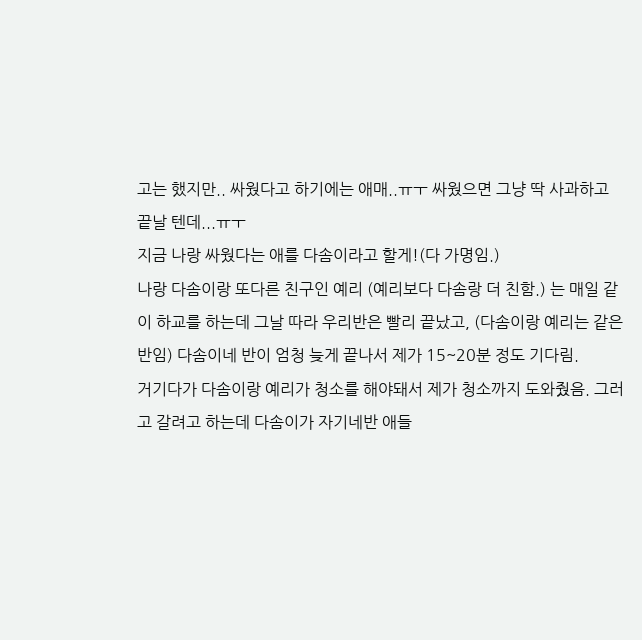고는 했지만.. 싸웠다고 하기에는 애매..ㅠㅜ 싸웠으면 그냥 딱 사과하고 끝날 텐데...ㅠㅜ
지금 나랑 싸웠다는 애를 다솜이라고 할게!(다 가명임.)
나랑 다솜이랑 또다른 친구인 예리 (예리보다 다솜랑 더 친함.) 는 매일 같이 하교를 하는데 그날 따라 우리반은 빨리 끝났고, (다솜이랑 예리는 같은 반임) 다솜이네 반이 엄청 늦게 끝나서 제가 15~20분 정도 기다림.
거기다가 다솜이랑 예리가 청소를 해야돼서 제가 청소까지 도와줬음. 그러고 갈려고 하는데 다솜이가 자기네반 애들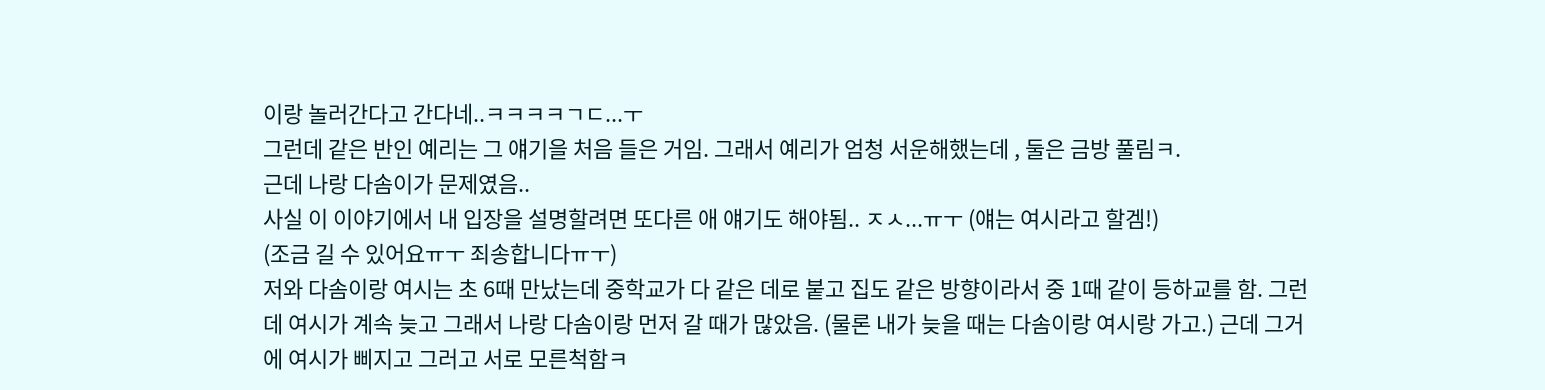이랑 놀러간다고 간다네..ㅋㅋㅋㅋㄱㄷ...ㅜ
그런데 같은 반인 예리는 그 얘기을 처음 들은 거임. 그래서 예리가 엄청 서운해했는데 , 둘은 금방 풀림ㅋ.
근데 나랑 다솜이가 문제였음..
사실 이 이야기에서 내 입장을 설명할려면 또다른 애 얘기도 해야됨.. ㅈㅅ...ㅠㅜ (얘는 여시라고 할겜!)
(조금 길 수 있어요ㅠㅜ 죄송합니다ㅠㅜ)
저와 다솜이랑 여시는 초 6때 만났는데 중학교가 다 같은 데로 붙고 집도 같은 방향이라서 중 1때 같이 등하교를 함. 그런데 여시가 계속 늦고 그래서 나랑 다솜이랑 먼저 갈 때가 많았음. (물론 내가 늦을 때는 다솜이랑 여시랑 가고.) 근데 그거에 여시가 삐지고 그러고 서로 모른척함ㅋ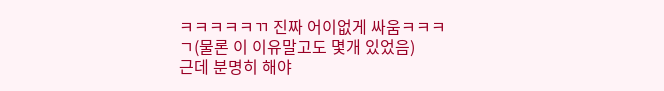ㅋㅋㅋㅋㅋㄲ 진짜 어이없게 싸움ㅋㅋㅋㄱ(물론 이 이유말고도 몇개 있었음)
근데 분명히 해야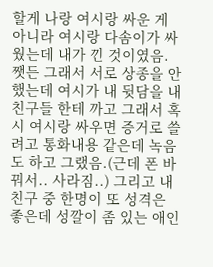할게 나랑 여시랑 싸운 게 아니라 여시랑 다솜이가 싸웠는데 내가 낀 것이였음.
쨋든 그래서 서로 상종을 안 했는데 여시가 내 뒷담을 내 친구들 한테 까고 그래서 혹시 여시랑 싸우면 증거로 쓸려고 통화내용 같은데 녹음도 하고 그랬음.(근데 폰 바꿔서.. 사라짐..) 그리고 내 친구 중 한명이 또 성격은 좋은데 성깔이 좀 있는 애인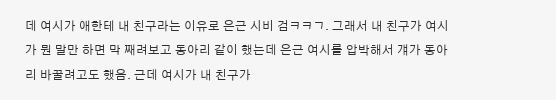데 여시가 애한테 내 친구라는 이유로 은근 시비 검ㅋㅋㄱ. 그래서 내 친구가 여시가 뭔 말만 하면 막 째려보고 동아리 같이 했는데 은근 여시를 압박해서 걔가 동아리 바꿀려고도 했음. 근데 여시가 내 친구가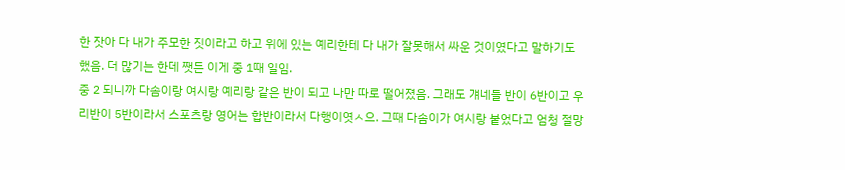한 잣아 다 내가 주모한 짓이라고 하고 위에 있는 예리한테 다 내가 잘못해서 싸운 것이였다고 말하기도 했음. 더 많기는 한데 쨋든 이게 중 1때 일임.
중 2 되니까 다솜이랑 여시랑 예리랑 같은 반이 되고 나만 따로 떨어졌음. 그래도 걔네들 반이 6반이고 우리반이 5반이라서 스포츠랑 영어는 합반이라서 다행이엿ㅅ으. 그때 다솜이가 여시랑 붙었다고 엄청 절망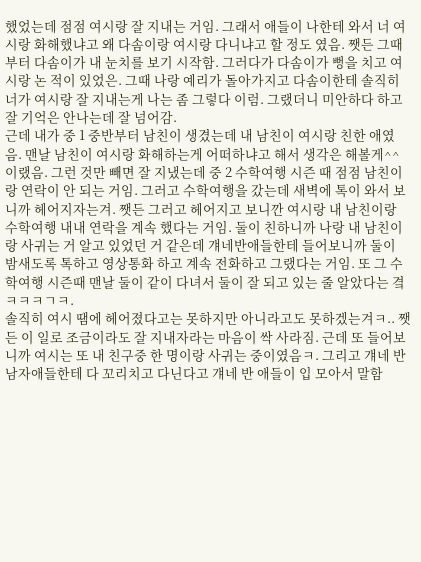했었는데 점점 여시랑 잘 지내는 거임. 그래서 애들이 나한테 와서 너 여시랑 화해했냐고 왜 다솜이랑 여시랑 다니냐고 할 정도 였음. 쨋든 그때부터 다솜이가 내 눈치를 보기 시작함. 그러다가 다솜이가 뻥을 치고 여시랑 논 적이 있었은. 그때 나랑 예리가 돌아가지고 다솜이한테 솔직히 너가 여시랑 잘 지내는게 나는 좀 그렇다 이럼. 그랬더니 미안하다 하고 잘 기억은 안나는데 잘 넘어감.
근데 내가 중 1 중반부터 남친이 생겼는데 내 남친이 여시랑 친한 애였음. 맨날 남친이 여시랑 화해하는게 어떠하냐고 해서 생각은 해볼게^^ 이랬음. 그런 것만 빼면 잘 지냈는데 중 2 수학여행 시즌 때 점점 남친이랑 연락이 안 되는 거임. 그러고 수학여행을 갔는데 새벽에 톡이 와서 보니까 헤어지자는겨. 쨋든 그러고 헤어지고 보니깐 여시랑 내 남친이랑 수학여행 내내 연락을 계속 했다는 거임. 둘이 친하니까 나랑 내 남친이랑 사귀는 거 알고 있었던 거 같은데 걔네반애들한테 들어보니까 둘이 밤새도록 톡하고 영상통화 하고 계속 전화하고 그랬다는 거임. 또 그 수학여행 시즌때 맨날 둘이 같이 다녀서 둘이 잘 되고 있는 줄 알았다는 곀ㅋㅋㅋㄱㅋ.
솔직히 여시 땜에 헤어졌다고는 못하지만 아니라고도 못하겠는겨ㅋ.. 쨋든 이 일로 조금이라도 잘 지내자라는 마음이 싹 사라짐. 근데 또 들어보니까 여시는 또 내 친구중 한 명이랑 사귀는 중이였음ㅋ. 그리고 걔네 반 남자애들한테 다 꼬리치고 다닌다고 걔네 반 애들이 입 모아서 말함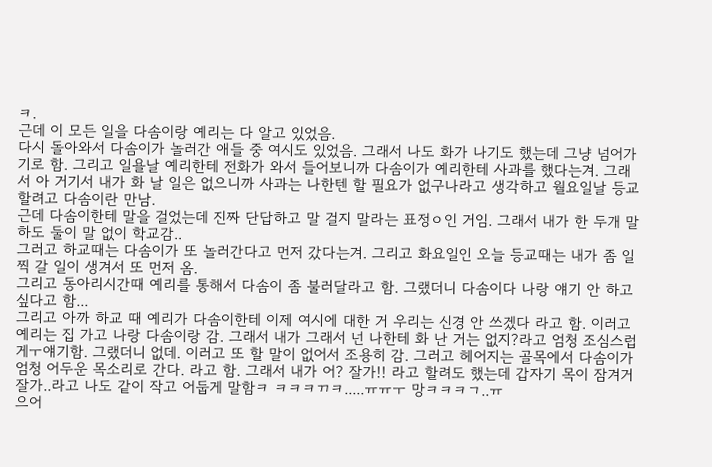ㅋ.
근데 이 모든 일을 다솜이랑 예리는 다 알고 있었음.
다시 돌아와서 다솜이가 놀러간 애들 중 여시도 있었음. 그래서 나도 화가 나기도 했는데 그냥 넘어가기로 함. 그리고 일욜날 예리한테 전화가 와서 들어보니까 다솜이가 예리한테 사과를 했다는겨. 그래서 아 거기서 내가 화 날 일은 없으니까 사과는 나한텐 할 필요가 없구나라고 생각하고 월요일날 등교할려고 다솜이란 만남.
근데 다솜이한테 말을 걸었는데 진짜 단답하고 말 걸지 말라는 표정ㅇ인 거임. 그래서 내가 한 두개 말하도 둘이 말 없이 학교감..
그러고 하교때는 다솜이가 또 놀러간다고 먼저 갔다는겨. 그리고 화요일인 오늘 등교때는 내가 좀 일찍 갈 일이 생겨서 또 먼저 옴.
그리고 동아리시간때 예리를 통해서 다솜이 좀 불러달라고 함. 그랬더니 다솜이다 나랑 얘기 안 하고 싶다고 함...
그리고 아까 하교 때 예리가 다솜이한테 이제 여시에 대한 거 우리는 신경 안 쓰겠다 라고 함. 이러고 예리는 집 가고 나랑 다솜이랑 감. 그래서 내가 그래서 넌 나한테 화 난 거는 없지?라고 엄청 조심스럽게ㅜ얘기함. 그랬더니 없데. 이러고 또 할 말이 없어서 조용히 감. 그러고 헤어지는 골목에서 다솜이가 엄청 어두운 목소리로 간다. 라고 함. 그래서 내가 어? 잘가!! 라고 할려도 했는데 갑자기 목이 잠겨거 잘가..라고 나도 같이 작고 어둡게 말함ㅋ ㅋㅋㅋㄲㅋ.....ㅠㅠㅜ 망ㅋㅋㅋㄱ..ㅠ
으어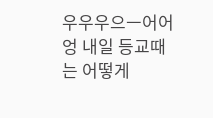우우우으ㅡ어어엉 내일 등교때는 어떻게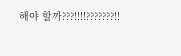해야 할까???!!!!???????!!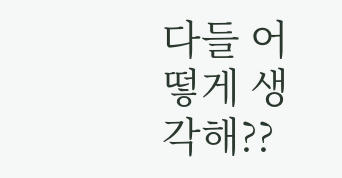다들 어떻게 생각해??